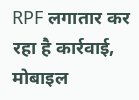RPF लगातार कर रहा है कार्रवाई, मोबाइल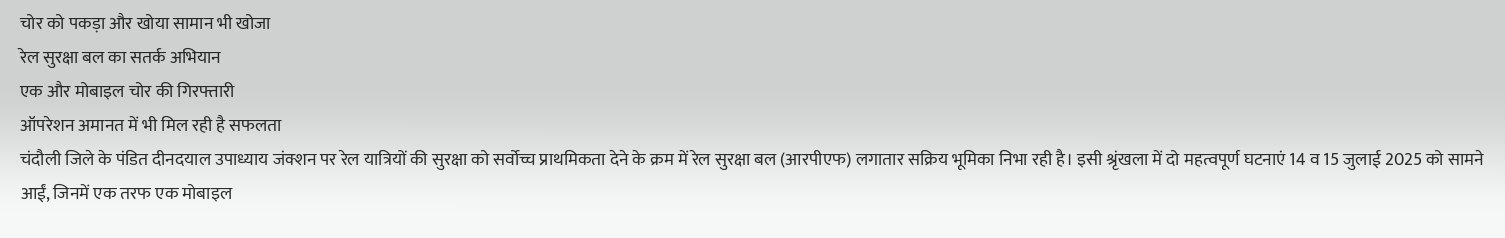चोर को पकड़ा और खोया सामान भी खोजा
रेल सुरक्षा बल का सतर्क अभियान
एक और मोबाइल चोर की गिरफ्तारी
ऑपरेशन अमानत में भी मिल रही है सफलता
चंदौली जिले के पंडित दीनदयाल उपाध्याय जंक्शन पर रेल यात्रियों की सुरक्षा को सर्वोच्च प्राथमिकता देने के क्रम में रेल सुरक्षा बल (आरपीएफ) लगातार सक्रिय भूमिका निभा रही है। इसी श्रृंखला में दो महत्वपूर्ण घटनाएं 14 व 15 जुलाई 2025 को सामने आईं, जिनमें एक तरफ एक मोबाइल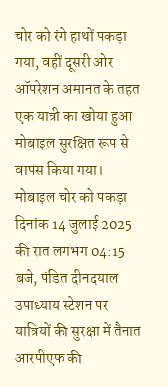चोर को रंगे हाथों पकड़ा गया, वहीं दूसरी ओर ऑपरेशन अमानत के तहत एक यात्री का खोया हुआ मोबाइल सुरक्षित रूप से वापस किया गया।
मोबाइल चोर को पकड़ा
दिनांक 14 जुलाई 2025 की रात लगभग 04:15 बजे, पंडित दीनदयाल उपाध्याय स्टेशन पर यात्रियों की सुरक्षा में तैनात आरपीएफ की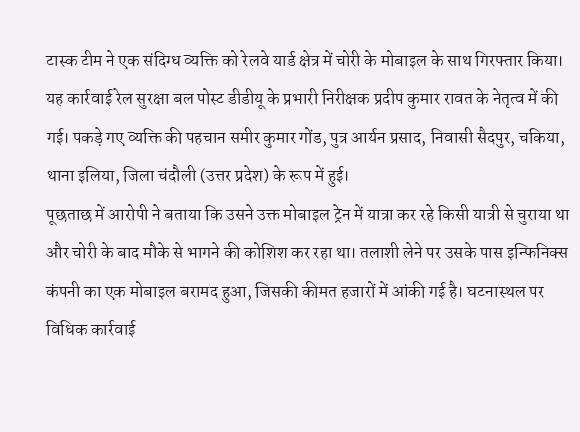टास्क टीम ने एक संदिग्ध व्यक्ति को रेलवे यार्ड क्षेत्र में चोरी के मोबाइल के साथ गिरफ्तार किया। यह कार्रवाई रेल सुरक्षा बल पोस्ट डीडीयू के प्रभारी निरीक्षक प्रदीप कुमार रावत के नेतृत्व में की गई। पकड़े गए व्यक्ति की पहचान समीर कुमार गोंड, पुत्र आर्यन प्रसाद, निवासी सैदपुर, चकिया, थाना इलिया, जिला चंदौली (उत्तर प्रदेश) के रूप में हुई।
पूछताछ में आरोपी ने बताया कि उसने उक्त मोबाइल ट्रेन में यात्रा कर रहे किसी यात्री से चुराया था और चोरी के बाद मौके से भागने की कोशिश कर रहा था। तलाशी लेने पर उसके पास इन्फिनिक्स कंपनी का एक मोबाइल बरामद हुआ, जिसकी कीमत हजारों में आंकी गई है। घटनास्थल पर विधिक कार्रवाई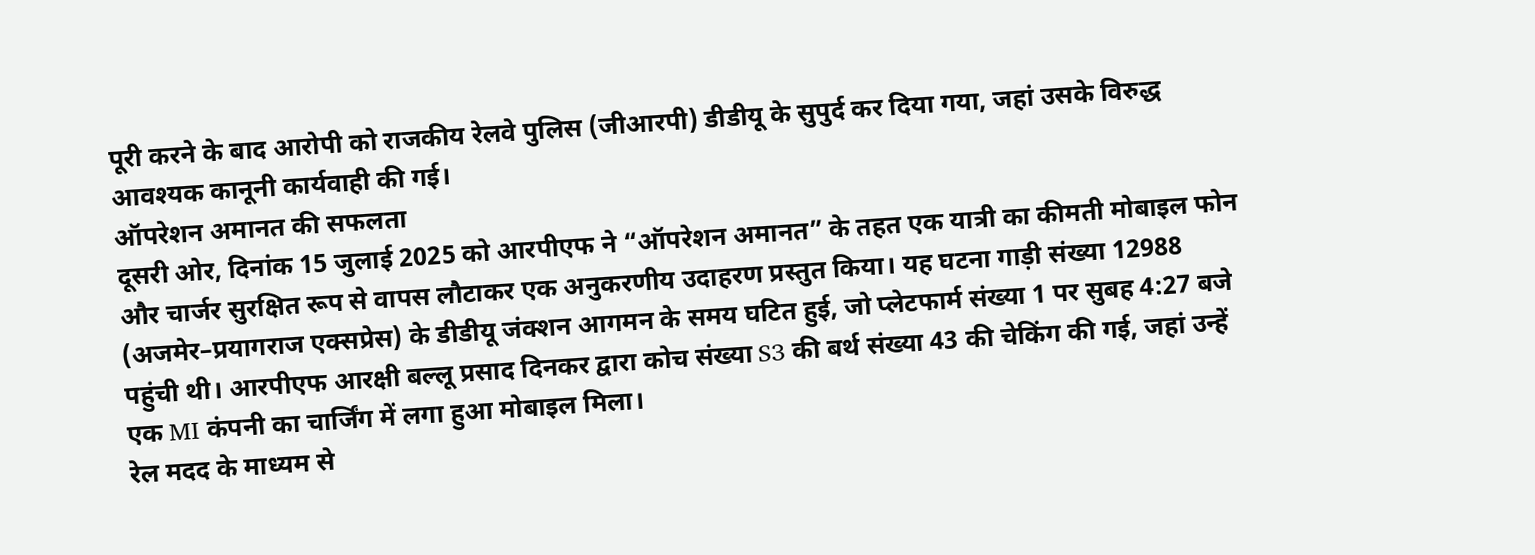पूरी करने के बाद आरोपी को राजकीय रेलवे पुलिस (जीआरपी) डीडीयू के सुपुर्द कर दिया गया, जहां उसके विरुद्ध आवश्यक कानूनी कार्यवाही की गई।
ऑपरेशन अमानत की सफलता
दूसरी ओर, दिनांक 15 जुलाई 2025 को आरपीएफ ने “ऑपरेशन अमानत” के तहत एक यात्री का कीमती मोबाइल फोन और चार्जर सुरक्षित रूप से वापस लौटाकर एक अनुकरणीय उदाहरण प्रस्तुत किया। यह घटना गाड़ी संख्या 12988 (अजमेर–प्रयागराज एक्सप्रेस) के डीडीयू जंक्शन आगमन के समय घटित हुई, जो प्लेटफार्म संख्या 1 पर सुबह 4:27 बजे पहुंची थी। आरपीएफ आरक्षी बल्लू प्रसाद दिनकर द्वारा कोच संख्या S3 की बर्थ संख्या 43 की चेकिंग की गई, जहां उन्हें एक MI कंपनी का चार्जिंग में लगा हुआ मोबाइल मिला।
रेल मदद के माध्यम से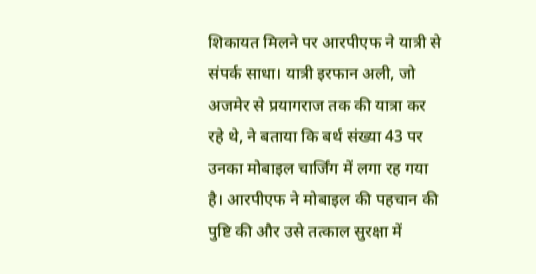शिकायत मिलने पर आरपीएफ ने यात्री से संपर्क साधा। यात्री इरफान अली, जो अजमेर से प्रयागराज तक की यात्रा कर रहे थे, ने बताया कि बर्थ संख्या 43 पर उनका मोबाइल चार्जिंग में लगा रह गया है। आरपीएफ ने मोबाइल की पहचान की पुष्टि की और उसे तत्काल सुरक्षा में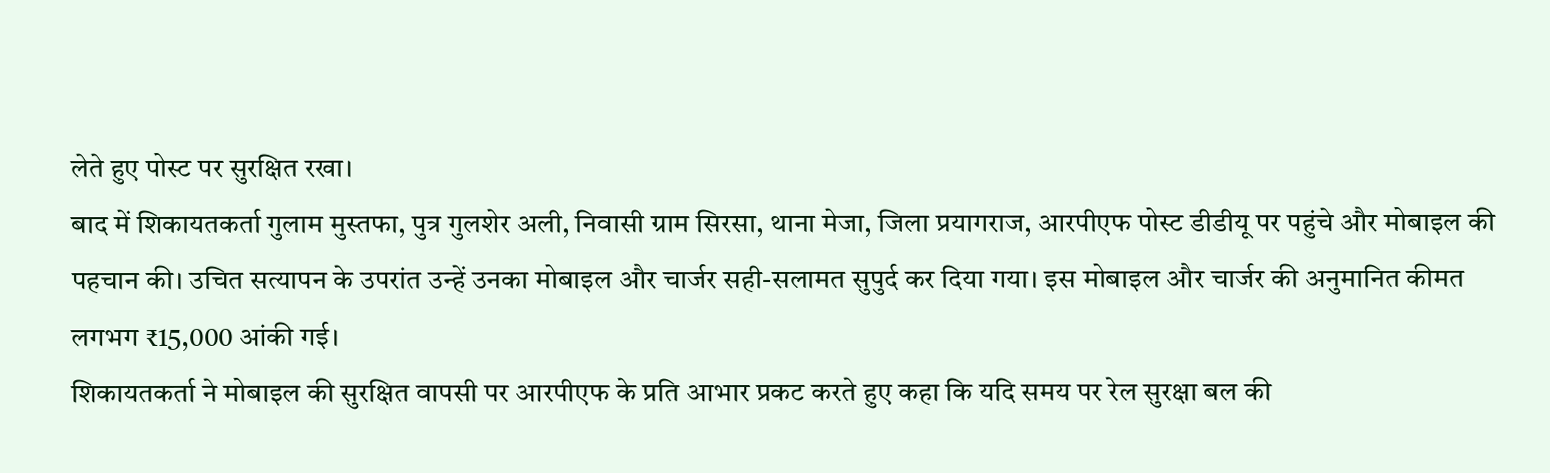लेते हुए पोस्ट पर सुरक्षित रखा।
बाद में शिकायतकर्ता गुलाम मुस्तफा, पुत्र गुलशेर अली, निवासी ग्राम सिरसा, थाना मेजा, जिला प्रयागराज, आरपीएफ पोस्ट डीडीयू पर पहुंचे और मोबाइल की पहचान की। उचित सत्यापन के उपरांत उन्हें उनका मोबाइल और चार्जर सही-सलामत सुपुर्द कर दिया गया। इस मोबाइल और चार्जर की अनुमानित कीमत लगभग ₹15,000 आंकी गई।
शिकायतकर्ता ने मोबाइल की सुरक्षित वापसी पर आरपीएफ के प्रति आभार प्रकट करते हुए कहा कि यदि समय पर रेल सुरक्षा बल की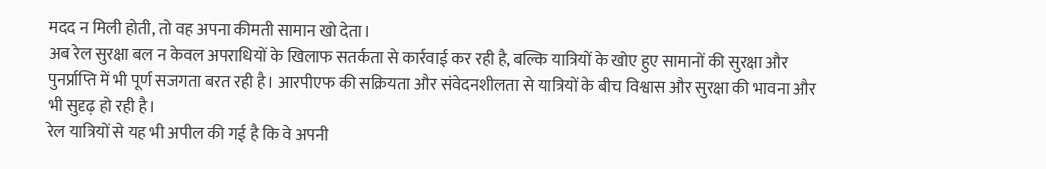मदद न मिली होती, तो वह अपना कीमती सामान खो देता।
अब रेल सुरक्षा बल न केवल अपराधियों के खिलाफ सतर्कता से कार्रवाई कर रही है, बल्कि यात्रियों के खोए हुए सामानों की सुरक्षा और पुनर्प्राप्ति में भी पूर्ण सजगता बरत रही है। आरपीएफ की सक्रियता और संवेदनशीलता से यात्रियों के बीच विश्वास और सुरक्षा की भावना और भी सुदृढ़ हो रही है।
रेल यात्रियों से यह भी अपील की गई है कि वे अपनी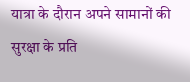यात्रा के दौरान अपने सामानों की सुरक्षा के प्रति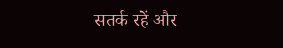सतर्क रहें और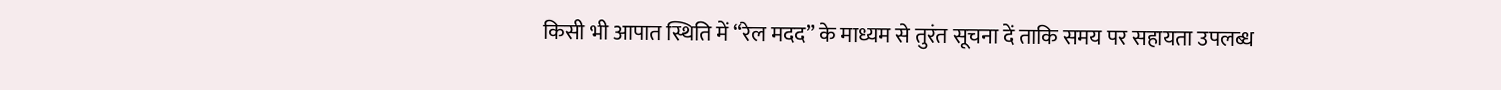किसी भी आपात स्थिति में “रेल मदद” के माध्यम से तुरंत सूचना दें ताकि समय पर सहायता उपलब्ध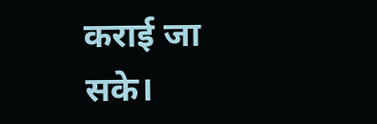कराई जा सके।